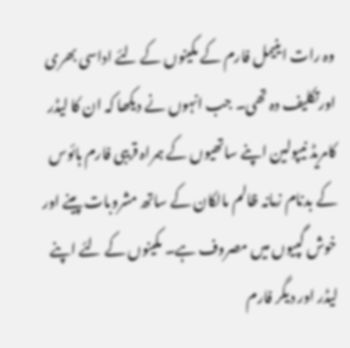وہ رات اینیمل فارم کے مکینوں کے لئے اداسی بھری اورتکلیف دہ تھی۔ جب انہوں نے دیکھا کہ ان کا لیڈر کامریڈ نیپولین اپنے ساتھیوں کے ہمراہ قریبی فارم ہائوس کے بدنام زمانہ ظالم مالکان کے ساتھ مشروبات پینے اور خوش گپیوں میں مصروف ہے۔ مکینوں کے لئے اپنے لیڈر اور دیگر فارم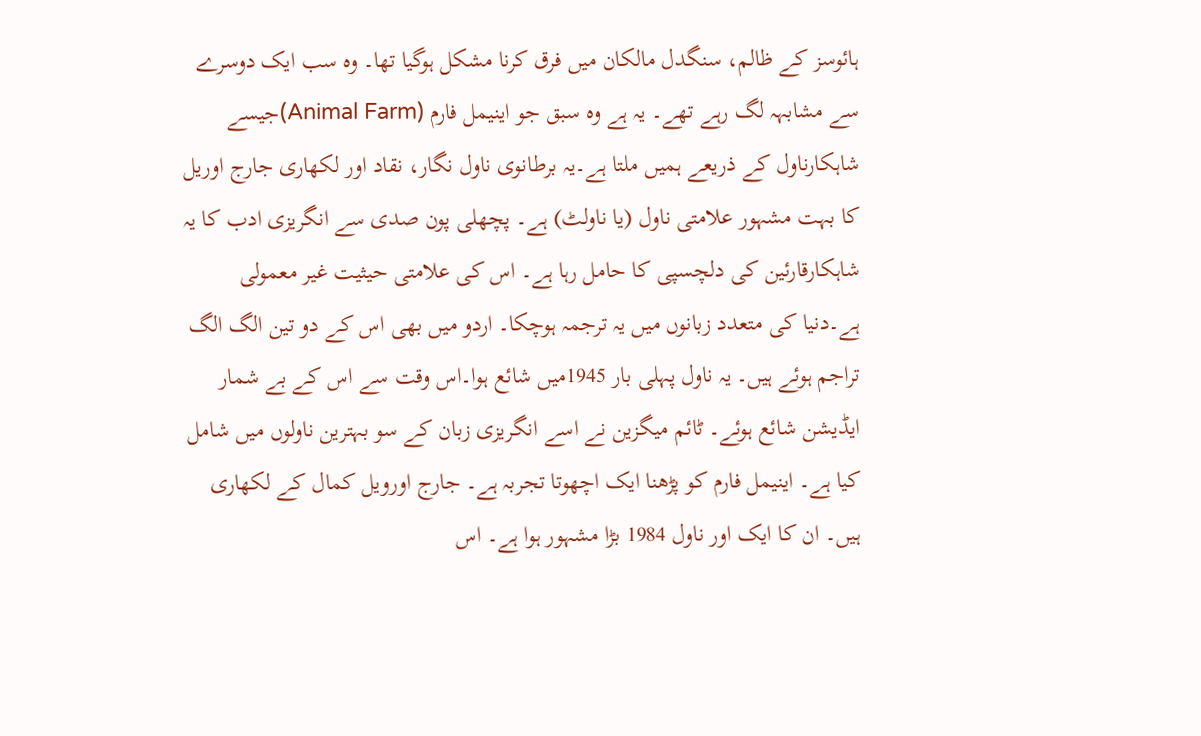ہائوسز کے ظالم، سنگدل مالکان میں فرق کرنا مشکل ہوگیا تھا۔ وہ سب ایک دوسرے سے مشابہہ لگ رہے تھے۔ یہ ہے وہ سبق جو اینیمل فارم (Animal Farm)جیسے شاہکارناول کے ذریعے ہمیں ملتا ہے۔یہ برطانوی ناول نگار، نقاد اور لکھاری جارج اوریل کا بہت مشہور علامتی ناول (یا ناولٹ) ہے۔ پچھلی پون صدی سے انگریزی ادب کا یہ شاہکارقارئین کی دلچسپی کا حامل رہا ہے۔ اس کی علامتی حیثیت غیر معمولی ہے۔دنیا کی متعدد زبانوں میں یہ ترجمہ ہوچکا۔ اردو میں بھی اس کے دو تین الگ الگ تراجم ہوئے ہیں۔ یہ ناول پہلی بار 1945میں شائع ہوا۔اس وقت سے اس کے بے شمار ایڈیشن شائع ہوئے۔ ٹائم میگزین نے اسے انگریزی زبان کے سو بہترین ناولوں میں شامل کیا ہے۔ اینیمل فارم کو پڑھنا ایک اچھوتا تجربہ ہے۔ جارج اورویل کمال کے لکھاری ہیں۔ ان کا ایک اور ناول 1984 بڑا مشہور ہوا ہے۔ اس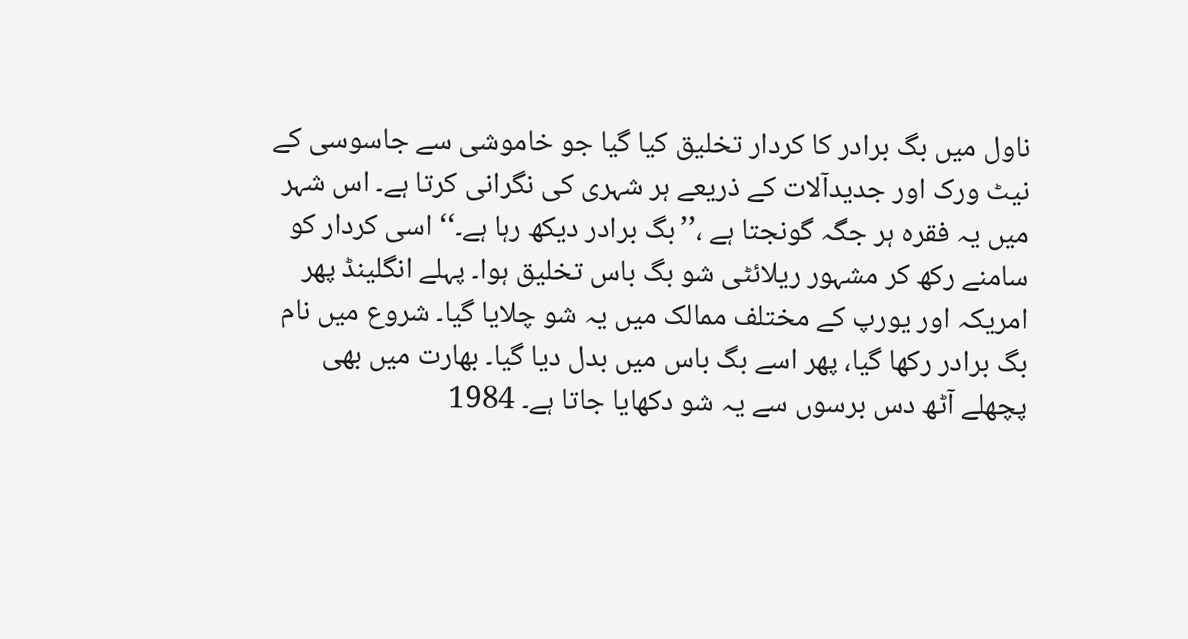ناول میں بگ برادر کا کردار تخلیق کیا گیا جو خاموشی سے جاسوسی کے نیٹ ورک اور جدیدآلات کے ذریعے ہر شہری کی نگرانی کرتا ہے۔ اس شہر میں یہ فقرہ ہر جگہ گونجتا ہے ،’’بگ برادر دیکھ رہا ہے۔‘‘ اسی کردار کو سامنے رکھ کر مشہور ریلائٹی شو بگ باس تخلیق ہوا۔ پہلے انگلینڈ پھر امریکہ اور یورپ کے مختلف ممالک میں یہ شو چلایا گیا۔ شروع میں نام بگ برادر رکھا گیا، پھر اسے بگ باس میں بدل دیا گیا۔ بھارت میں بھی پچھلے آٹھ دس برسوں سے یہ شو دکھایا جاتا ہے۔ 1984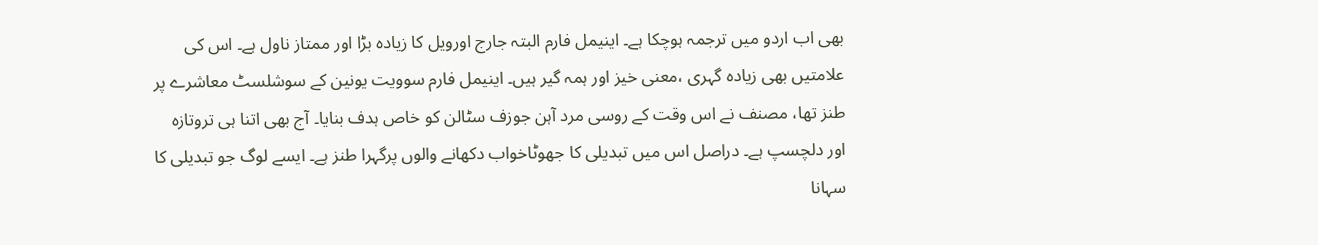بھی اب اردو میں ترجمہ ہوچکا ہے۔ اینیمل فارم البتہ جارج اورویل کا زیادہ بڑا اور ممتاز ناول ہے۔ اس کی علامتیں بھی زیادہ گہری ،معنی خیز اور ہمہ گیر ہیں۔ اینیمل فارم سوویت یونین کے سوشلسٹ معاشرے پر طنز تھا، مصنف نے اس وقت کے روسی مرد آہن جوزف سٹالن کو خاص ہدف بنایا۔ آج بھی اتنا ہی تروتازہ اور دلچسپ ہے۔ دراصل اس میں تبدیلی کا جھوٹاخواب دکھانے والوں پرگہرا طنز ہے۔ ایسے لوگ جو تبدیلی کا سہانا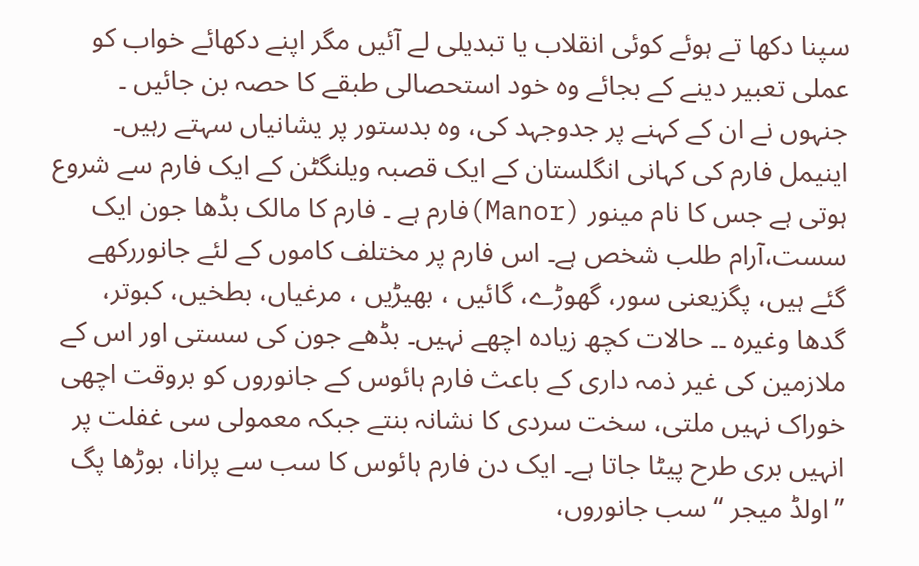سپنا دکھا تے ہوئے کوئی انقلاب یا تبدیلی لے آئیں مگر اپنے دکھائے خواب کو عملی تعبیر دینے کے بجائے وہ خود استحصالی طبقے کا حصہ بن جائیں ۔ جنہوں نے ان کے کہنے پر جدوجہد کی، وہ بدستور پر یشانیاں سہتے رہیں۔ اینیمل فارم کی کہانی انگلستان کے ایک قصبہ ویلنگٹن کے ایک فارم سے شروع ہوتی ہے جس کا نام مینور (Manor)فارم ہے ۔ فارم کا مالک بڈھا جون ایک سست،آرام طلب شخص ہے۔ اس فارم پر مختلف کاموں کے لئے جانوررکھے گئے ہیں، پگزیعنی سور، گھوڑے، گائیں ، بھیڑیں ، مرغیاں، بطخیں، کبوتر، گدھا وغیرہ ۔۔ حالات کچھ زیادہ اچھے نہیں۔ بڈھے جون کی سستی اور اس کے ملازمین کی غیر ذمہ داری کے باعث فارم ہائوس کے جانوروں کو بروقت اچھی خوراک نہیں ملتی، سخت سردی کا نشانہ بنتے جبکہ معمولی سی غفلت پر انہیں بری طرح پیٹا جاتا ہے۔ ایک دن فارم ہائوس کا سب سے پرانا، بوڑھا پگ ’’اولڈ میجر ‘‘ سب جانوروں،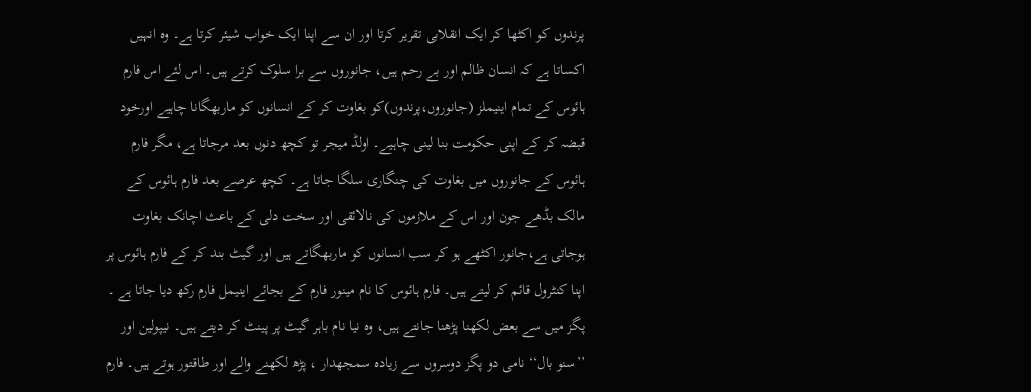پرندوں کو اکٹھا کر ایک انقلابی تقریر کرتا اور ان سے اپنا ایک خواب شیئر کرتا ہے۔ وہ انہیں اکساتا ہے کہ انسان ظالم اور بے رحم ہیں، جانوروں سے برا سلوک کرتے ہیں۔ اس لئے اس فارم ہائوس کے تمام اینیملز (جانوروں،پرندوں)کو بغاوت کر کے انسانوں کو ماربھگانا چاہیے اورخود قبضہ کر کے اپنی حکومت بنا لینی چاہیے۔ اولڈ میجر تو کچھ دنوں بعد مرجاتا ہے، مگر فارم ہائوس کے جانوروں میں بغاوت کی چنگاری سلگا جاتا ہے۔ کچھ عرصے بعد فارم ہائوس کے مالک بڈھے جون اور اس کے ملازموں کی نالائقی اور سخت دلی کے باعث اچانک بغاوت ہوجاتی ہے،جانور اکٹھے ہو کر سب انسانوں کو ماربھگاتے ہیں اور گیٹ بند کر کے فارم ہائوس پر اپنا کنٹرول قائم کر لیتے ہیں۔ فارم ہائوس کا نام مینور فارم کے بجائے اینیمل فارم رکھ دیا جاتا ہے ۔ پگز میں سے بعض لکھنا پڑھنا جانتے ہیں، وہ نیا نام باہر گیٹ پر پینٹ کر دیتے ہیں۔ نیپولین اور ’’سنو بال‘‘ نامی دو پگز دوسروں سے زیادہ سمجھدار ، پڑھ لکھنے والے اور طاقتور ہوتے ہیں۔ فارم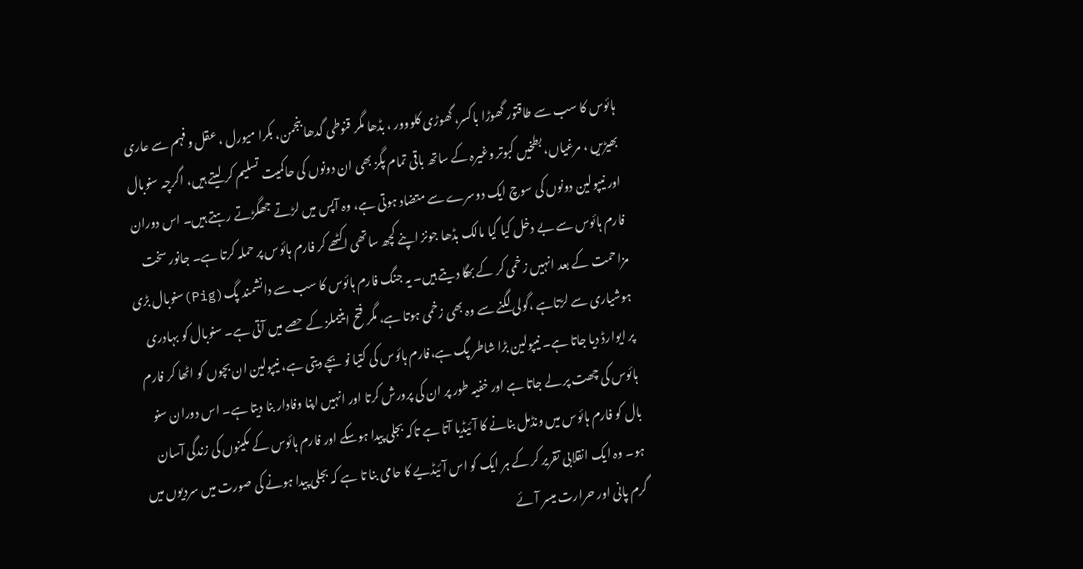ہائوس کا سب سے طاقتور گھوڑا باکسر، گھوڑی کلووور ، بڈھا مگر قنوطی گدھا بنجمن، بکرا میورل ، عقل وفہم سے عاری بھیڑیں ، مرغیاں، بطخیں کبوتر وغیرہ کے ساتھ باقی تمام پگز بھی ان دونوں کی حاکمیت تسلیم کر لیتے ہیں، اگرچہ سنوبال اور نیپولین دونوں کی سوچ ایک دوسرے سے متضاد ہوتی ہے، وہ آپس میں لڑتے جھگڑتے رہتے ہیں۔ اس دوران فارم ہائوس سے بے دخل کیا گیا مالک بڈھا جونز اپنے کچھ ساتھی اکٹھے کر فارم ہائوس پر حملہ کرتا ہے۔ جانور سخت مزاحمت کے بعد انہیں زخمی کر کے بھگا دیتے ہیں۔ یہ جنگ فارم ہائوس کا سب سے دانشمند پگ(Pig)سنوبال بڑی ہوشیاری سے لڑتاہے ،گولی لگنے سے وہ بھی زخمی ہوتا ہے، مگر فتح اینیملز کے حصے میں آتی ہے۔ سنوبال کو بہادری پر ایوارڈ دیا جاتا ہے۔ نیپولین بڑا شاطر پگ ہے،فارم ہائوس کی کتیا نو بچے دیتی ہے، نیپولین ان بچوں کو اٹھا کر فارم ہائوس کی چھت پر لے جاتا ہے اور خفیہ طور پر ان کی پرورش کرتا اور انہیں اپنا وفادار بنا دیتا ہے۔ اس دوران سنو بال کو فارم ہائوس میں ونڈمل بنانے کا آئیڈیا آتا ہے تاکہ بجلی پیدا ہوسکے اور فارم ہائوس کے مکینوں کی زندگی آسان ہو۔ وہ ایک انقلابی تقریر کر کے ہر ایک کو اس آئیڈیے کا حامی بنا تا ہے کہ بجلی پیدا ہونے کی صورت میں سردیوں میں گرم پانی اور حرارت میسر آئے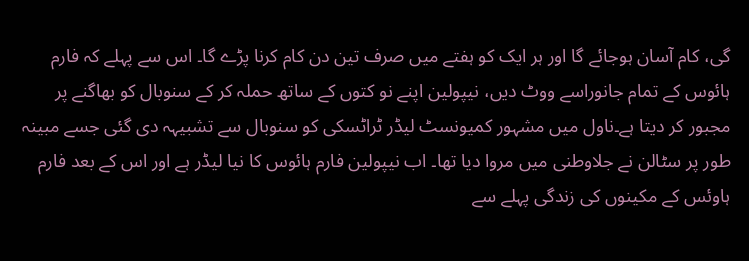گی، کام آسان ہوجائے گا اور ہر ایک کو ہفتے میں صرف تین دن کام کرنا پڑے گا۔ اس سے پہلے کہ فارم ہائوس کے تمام جانوراسے ووٹ دیں، نیپولین اپنے نو کتوں کے ساتھ حملہ کر کے سنوبال کو بھاگنے پر مجبور کر دیتا ہے۔ناول میں مشہور کمیونسٹ لیڈر ٹراٹسکی کو سنوبال سے تشبیہہ دی گئی جسے مبینہ طور پر سٹالن نے جلاوطنی میں مروا دیا تھا۔ اب نیپولین فارم ہائوس کا نیا لیڈر ہے اور اس کے بعد فارم ہاوئس کے مکینوں کی زندگی پہلے سے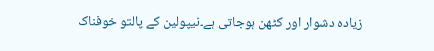زیادہ دشوار اور کٹھن ہوجاتی ہے۔نیپولین کے پالتو خوفناک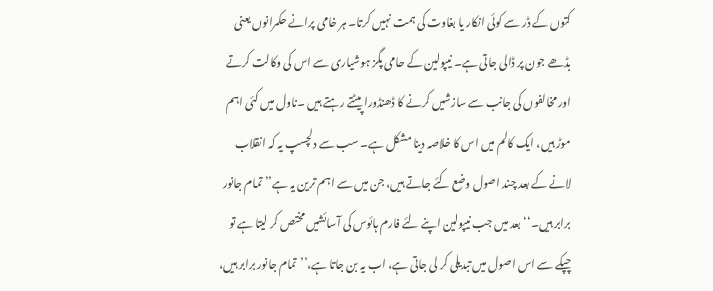کتوں کے ڈر سے کوئی انکار یا بغاوت کی ہمت نہیں کرتا۔ ہر خامی پرانے حکمرانوں یعنی بڈھے جون پر ڈالی جاتی ہے۔ نیپولین کے حامی پگز ہوشیاری سے اس کی وکالت کرتے اور مخالفوں کی جانب سے سازشیں کرنے کا ڈھنڈورا پیٹتے رہتے ہیں ۔ناول میں کئی اہم موڑ ہیں، ایک کالم میں اس کا خلاصہ دینا مشکل ہے۔ سب سے دلچسپ یہ کہ انقلاب لانے کے بعد چند اصول وضع کئے جاتے ہیں، جن میں سے اہم ترین یہ ہے’’ تمام جانور برابر ہیں۔‘‘ بعد میں جب نیپولین اپنے لئے فارم ہائوس کی آسائشیں مختص کر لیتا ہے تو چپکے سے اس اصول میں تبدیلی کر لی جاتی ہے، اب یہ بن جاتا ہے،’’تمام جانور برابر ہیں،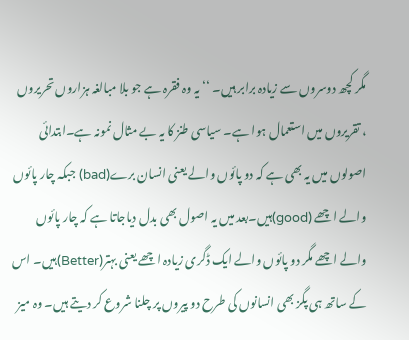مگر کچھ دوسروں سے زیادہ برابر ہیں۔ ‘‘ یہ وہ فقرہ ہے جو بلا مبالغہ ہزاروں تحریروں ، تقریروں میں استعمال ہوا ہے۔ سیاسی طنز کا یہ بے مثال نمونہ ہے۔ابتدائی اصولوں میں یہ بھی ہے کہ دو پائوں والے یعنی انسان برے(bad) جبکہ چار پائوں والے اچھے (good)ہیں۔بعد میں یہ اصول بھی بدل دیاجاتا ہے کہ چار پائوں والے اچھے مگر دو پائوں والے ایک ڈگری زیادہ اچھے یعنی بہتر(Better)ہیں۔ اس کے ساتھ ہی پگز بھی انسانوں کی طرح دو پیروں پر چلنا شروع کر دیتے ہیں۔ وہ میز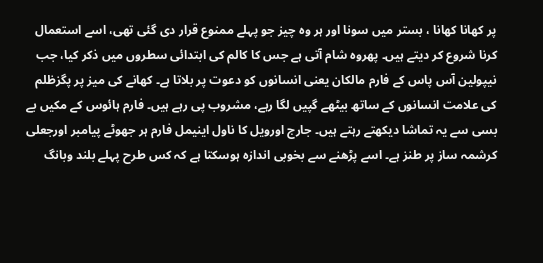پر کھانا کھانا ، بستر میں سونا اور ہر وہ چیز جو پہلے ممنوع قرار دی گئی تھی، اسے استعمال کرنا شروع کر دیتے ہیں۔ پھروہ شام آتی ہے جس کا کالم کی ابتدائی سطروں میں ذکر کیا، جب نیپولین آس پاس کے فارم مالکان یعنی انسانوں کو دعوت پر بلاتا ہے۔ کھانے کی میز پر پگزظلم کی علامت انسانوں کے ساتھ بیٹھے گپیں لگا رہے، مشروب پی رہے ہیں۔ فارم ہائوس کے مکیں بے بسی سے یہ تماشا دیکھتے رہتے ہیں۔ جارج اورویل کا ناول اینیمل فارم ہر جھوٹے پیامبر اورجعلی کرشمہ ساز پر طنز ہے۔ اسے پڑھنے سے بخوبی اندازہ ہوسکتا ہے کہ کس طرح پہلے بلند وبانگ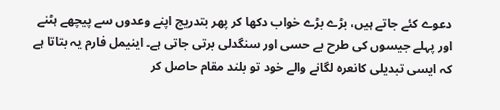دعوے کئے جاتے ہیں، بڑے بڑے خواب دکھا کر پھر بتدریج اپنے وعدوں سے پیچھے ہٹنے اور پہلے جیسوں کی طرح بے حسی اور سنگدلی برتی جاتی ہے۔ اینیمل فارم یہ بتاتا ہے کہ ایسی تبدیلی کانعرہ لگانے والے خود تو بلند مقام حاصل کر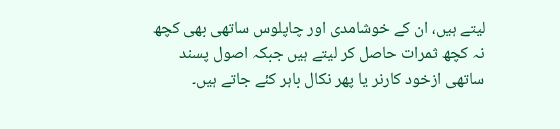لیتے ہیں، ان کے خوشامدی اور چاپلوس ساتھی بھی کچھ نہ کچھ ثمرات حاصل کر لیتے ہیں جبکہ اصول پسند ساتھی ازخود کارنر یا پھر نکال باہر کئے جاتے ہیں۔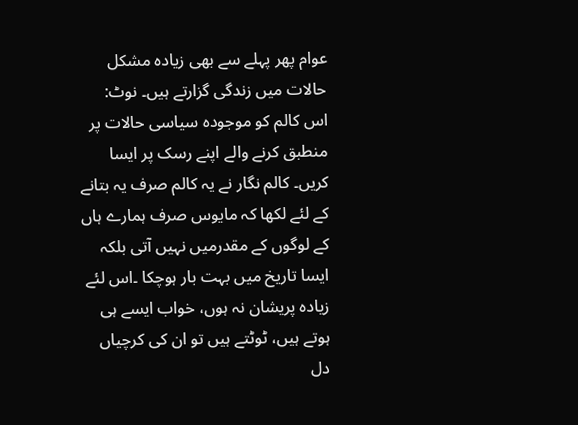عوام پھر پہلے سے بھی زیادہ مشکل حالات میں زندگی گزارتے ہیں۔ نوٹ: اس کالم کو موجودہ سیاسی حالات پر منطبق کرنے والے اپنے رسک پر ایسا کریں۔ کالم نگار نے یہ کالم صرف یہ بتانے کے لئے لکھا کہ مایوس صرف ہمارے ہاں کے لوگوں کے مقدرمیں نہیں آتی بلکہ ایسا تاریخ میں بہت بار ہوچکا ۔اس لئے زیادہ پریشان نہ ہوں، خواب ایسے ہی ہوتے ہیں، ٹوٹتے ہیں تو ان کی کرچیاں دل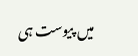میں پیوست ہی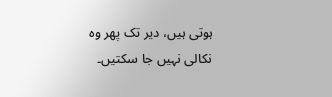ہوتی ہیں، دیر تک پھر وہ نکالی نہیں جا سکتیں۔